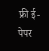फ्री ई-पेपर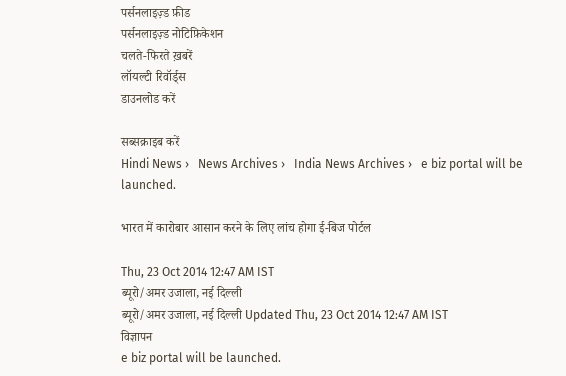पर्सनलाइज़्ड फ़ीड
पर्सनलाइज़्ड नोटिफ़िकेशन
चलते-फिरते ख़बरें
लॉयल्टी रिवॉर्ड्स
डाउनलोड करें

सब्सक्राइब करें
Hindi News ›   News Archives ›   India News Archives ›   e biz portal will be launched.

भारत में कारोबार आसान करने के लिए लांच होगा ई-बिज पोर्टल

Thu, 23 Oct 2014 12:47 AM IST
ब्यूरो/अमर उजाला, नई दिल्ली
ब्यूरो/अमर उजाला, नई दिल्ली Updated Thu, 23 Oct 2014 12:47 AM IST
विज्ञापन
e biz portal will be launched.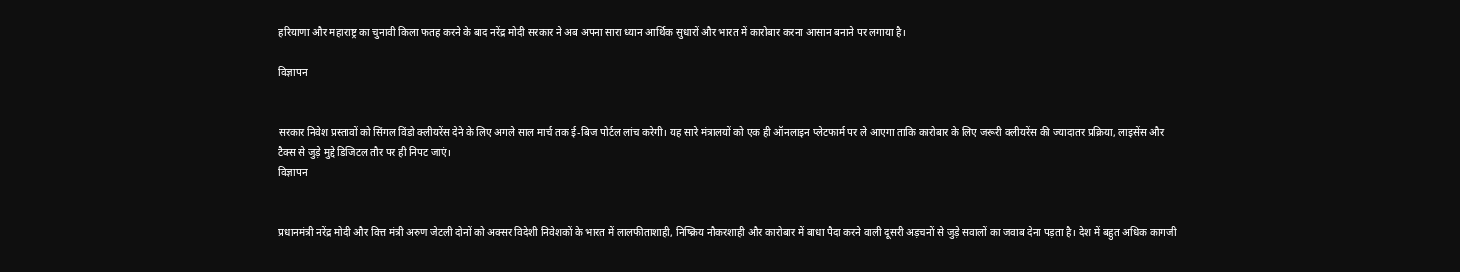हरियाणा और महाराष्ट्र का चुनावी किला फतह करने के बाद नरेंद्र मोदी सरकार ने अब अपना सारा ध्यान आर्थिक सुधारों और भारत में कारोबार करना आसान बनाने पर लगाया है।

विज्ञापन


सरकार निवेश प्रस्तावों को सिंगल विंडो क्लीयरेंस देने के लिए अगले साल मार्च तक ई-बिज पोर्टल लांच करेगी। यह सारे मंत्रालयों को एक ही ऑनलाइन प्लेटफार्म पर ले आएगा ताकि कारोबार के लिए जरूरी क्लीयरेंस की ज्यादातर प्रक्रिया, लाइसेंस और टैक्स से जुड़े मुद्दे डिजिटल तौर पर ही निपट जाएं।
विज्ञापन


प्रधानमंत्री नरेंद्र मोदी और वित्त मंत्री अरुण जेटली दोनों को अक्सर विदेशी निवेशकों के भारत में लालफीताशाही, निष्क्रिय नौकरशाही और कारोबार में बाधा पैदा करने वाली दूसरी अड़चनों से जुड़े सवालों का जवाब देना पड़ता है। देश में बहुत अधिक कागजी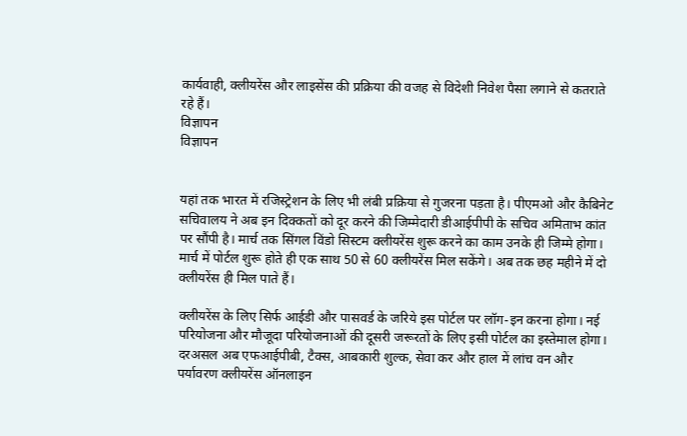कार्यवाही, क्लीयरेंस और लाइसेंस की प्रक्रिया की वजह से विदेशी निवेश पैसा लगाने से कतराते रहे हैं।
विज्ञापन
विज्ञापन


यहां तक भारत में रजिस्ट्रेशन के लिए भी लंबी प्रक्रिया से गुजरना पड़ता है। पीएमओ और कैबिनेट सचिवालय ने अब इन दिक्कतों को दूर करने की जिम्मेदारी डीआईपीपी के सचिव अमिताभ कांत पर सौंपी है। मार्च तक सिंगल विंडो सिस्टम क्लीयरेंस शुरू करने का काम उनके ही जिम्मे होगा। मार्च में पोर्टल शुरू होते ही एक साथ 50 से 60 क्लीयरेंस मिल सकेंगे। अब तक छह महीने में दो क्लीयरेंस ही मिल पाते हैं।

क्लीयरेंस के लिए सिर्फ आईडी और पासवर्ड के जरिये इस पोर्टल पर लॉग-इन करना होगा। नई परियोजना और मौजूदा परियोजनाओं की दूसरी जरूरतों के लिए इसी पोर्टल का इस्तेमाल होगा। दरअसल अब एफआईपीबी, टैक्स, आबकारी शुल्क, सेवा कर और हाल में लांच वन और पर्यावरण क्लीयरेंस ऑनलाइन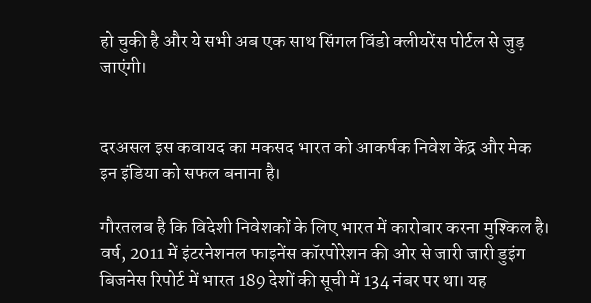हो चुकी है और ये सभी अब एक साथ सिंगल विंडो क्लीयरेंस पोर्टल से जुड़ जाएंगी।


दरअसल इस कवायद का मकसद भारत को आकर्षक निवेश केंद्र और मेक इन इंडिया को सफल बनाना है।

गौरतलब है कि विदेशी निवेशकों के लिए भारत में कारोबार करना मुश्किल है। वर्ष, 2011 में इंटरनेशनल फाइनेंस कॉरपोरेशन की ओर से जारी जारी डुइंग बिजनेस रिपोर्ट में भारत 189 देशों की सूची में 134 नंबर पर था। यह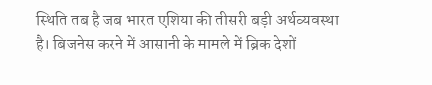स्थिति तब है जब भारत एशिया की तीसरी बड़ी अर्थव्यवस्था है। बिजनेस करने में आसानी के मामले में ब्रिक देशों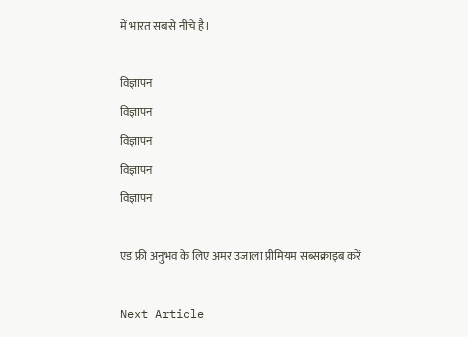में भारत सबसे नीचे है।

विज्ञापन
विज्ञापन
विज्ञापन
विज्ञापन
विज्ञापन

एड फ्री अनुभव के लिए अमर उजाला प्रीमियम सब्सक्राइब करें

Next Article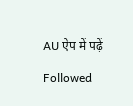AU ऐप में पढ़ें

Followed